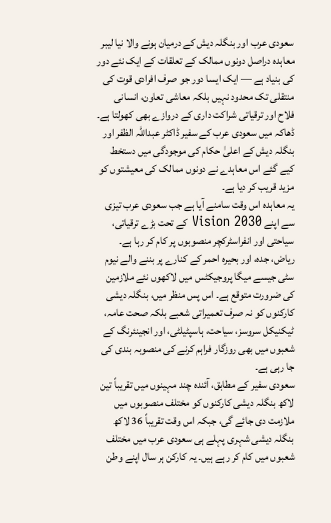سعودی عرب اور بنگلہ دیش کے درمیان ہونے والا نیا لیبر معاہدہ دراصل دونوں ممالک کے تعلقات کے ایک نئے دور کی بنیاد ہے — ایک ایسا دور جو صرف افرادی قوت کی منتقلی تک محدود نہیں بلکہ معاشی تعاون، انسانی فلاح اور ترقیاتی شراکت داری کے دروازے بھی کھولتا ہے۔
ڈھاکہ میں سعودی عرب کے سفیر ڈاکٹر عبداللہ الظفر اور بنگلہ دیش کے اعلیٰ حکام کی موجودگی میں دستخط کیے گئے اس معاہدے نے دونوں ممالک کی معیشتوں کو مزید قریب کر دیا ہے۔
یہ معاہدہ اس وقت سامنے آیا ہے جب سعودی عرب تیزی سے اپنے Vision 2030 کے تحت بڑے ترقیاتی، سیاحتی اور انفراسٹرکچر منصوبوں پر کام کر رہا ہے۔ ریاض، جدہ، اور بحیرہ احمر کے کنارے پر بننے والے نیوم سٹی جیسے میگا پروجیکٹس میں لاکھوں نئے ملازمین کی ضرورت متوقع ہے۔ اس پس منظر میں، بنگلہ دیشی کارکنوں کو نہ صرف تعمیراتی شعبے بلکہ صحت عامہ، ٹیکنیکل سروسز، سیاحت، ہاسپٹیلٹی، اور انجینئرنگ کے شعبوں میں بھی روزگار فراہم کرنے کی منصوبہ بندی کی جا رہی ہے۔
سعودی سفیر کے مطابق، آئندہ چند مہینوں میں تقریباً تین لاکھ بنگلہ دیشی کارکنوں کو مختلف منصوبوں میں ملازمت دی جائے گی، جبکہ اس وقت تقریباً 36 لاکھ بنگلہ دیشی شہری پہلے ہی سعودی عرب میں مختلف شعبوں میں کام کر رہے ہیں۔ یہ کارکن ہر سال اپنے وطن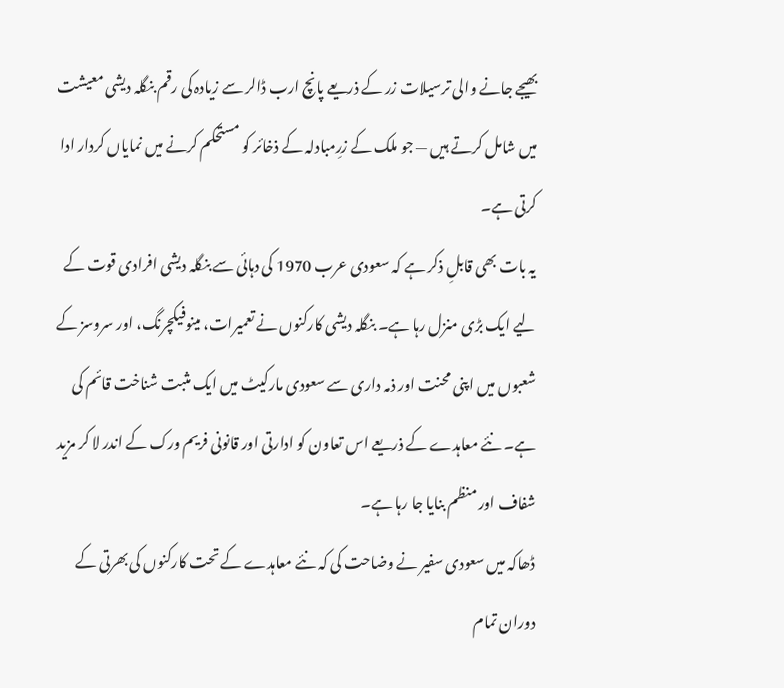بھیجے جانے والی ترسیلات زر کے ذریعے پانچ ارب ڈالر سے زیادہ کی رقم بنگلہ دیشی معیشت میں شامل کرتے ہیں — جو ملک کے زرِمبادلہ کے ذخائر کو مستحکم کرنے میں نمایاں کردار ادا کرتی ہے۔
یہ بات بھی قابلِ ذکر ہے کہ سعودی عرب 1970 کی دہائی سے بنگلہ دیشی افرادی قوت کے لیے ایک بڑی منزل رہا ہے۔ بنگلہ دیشی کارکنوں نے تعمیرات، مینوفیکچرنگ، اور سروسز کے شعبوں میں اپنی محنت اور ذمہ داری سے سعودی مارکیٹ میں ایک مثبت شناخت قائم کی ہے۔ نئے معاہدے کے ذریعے اس تعاون کو ادارتی اور قانونی فریم ورک کے اندر لا کر مزید شفاف اور منظم بنایا جا رہا ہے۔
ڈھاکہ میں سعودی سفیر نے وضاحت کی کہ نئے معاہدے کے تحت کارکنوں کی بھرتی کے دوران تمام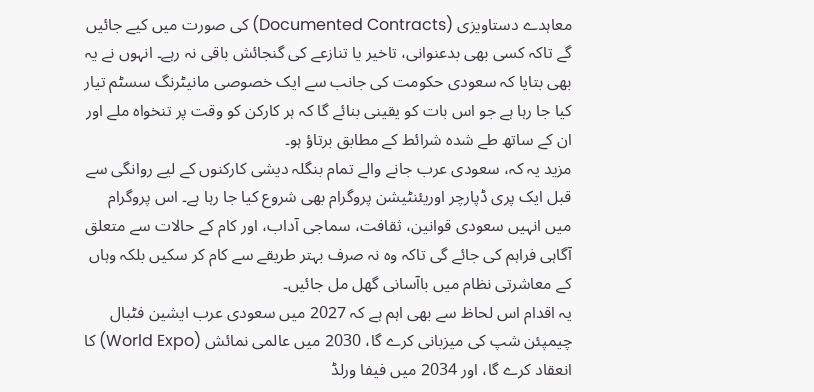معاہدے دستاویزی (Documented Contracts) کی صورت میں کیے جائیں گے تاکہ کسی بھی بدعنوانی، تاخیر یا تنازعے کی گنجائش باقی نہ رہے۔ انہوں نے یہ بھی بتایا کہ سعودی حکومت کی جانب سے ایک خصوصی مانیٹرنگ سسٹم تیار کیا جا رہا ہے جو اس بات کو یقینی بنائے گا کہ ہر کارکن کو وقت پر تنخواہ ملے اور ان کے ساتھ طے شدہ شرائط کے مطابق برتاؤ ہو۔
مزید یہ کہ، سعودی عرب جانے والے تمام بنگلہ دیشی کارکنوں کے لیے روانگی سے قبل ایک پری ڈپارچر اوریئنٹیشن پروگرام بھی شروع کیا جا رہا ہے۔ اس پروگرام میں انہیں سعودی قوانین، ثقافت، سماجی آداب، اور کام کے حالات سے متعلق آگاہی فراہم کی جائے گی تاکہ وہ نہ صرف بہتر طریقے سے کام کر سکیں بلکہ وہاں کے معاشرتی نظام میں باآسانی گھل مل جائیں۔
یہ اقدام اس لحاظ سے بھی اہم ہے کہ 2027 میں سعودی عرب ایشین فٹبال چیمپئن شپ کی میزبانی کرے گا، 2030 میں عالمی نمائش (World Expo) کا انعقاد کرے گا، اور 2034 میں فیفا ورلڈ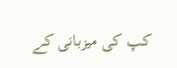کپ کی میزبانی کے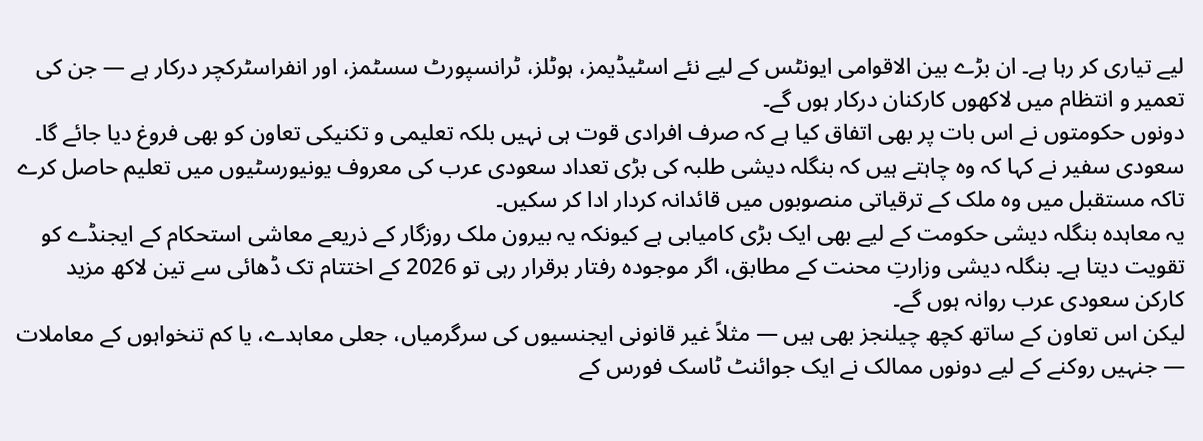لیے تیاری کر رہا ہے۔ ان بڑے بین الاقوامی ایونٹس کے لیے نئے اسٹیڈیمز، ہوٹلز، ٹرانسپورٹ سسٹمز، اور انفراسٹرکچر درکار ہے — جن کی تعمیر و انتظام میں لاکھوں کارکنان درکار ہوں گے۔
دونوں حکومتوں نے اس بات پر بھی اتفاق کیا ہے کہ صرف افرادی قوت ہی نہیں بلکہ تعلیمی و تکنیکی تعاون کو بھی فروغ دیا جائے گا۔ سعودی سفیر نے کہا کہ وہ چاہتے ہیں کہ بنگلہ دیشی طلبہ کی بڑی تعداد سعودی عرب کی معروف یونیورسٹیوں میں تعلیم حاصل کرے تاکہ مستقبل میں وہ ملک کے ترقیاتی منصوبوں میں قائدانہ کردار ادا کر سکیں۔
یہ معاہدہ بنگلہ دیشی حکومت کے لیے بھی ایک بڑی کامیابی ہے کیونکہ یہ بیرون ملک روزگار کے ذریعے معاشی استحکام کے ایجنڈے کو تقویت دیتا ہے۔ بنگلہ دیشی وزارتِ محنت کے مطابق، اگر موجودہ رفتار برقرار رہی تو 2026 کے اختتام تک ڈھائی سے تین لاکھ مزید کارکن سعودی عرب روانہ ہوں گے۔
لیکن اس تعاون کے ساتھ کچھ چیلنجز بھی ہیں — مثلاً غیر قانونی ایجنسیوں کی سرگرمیاں، جعلی معاہدے، یا کم تنخواہوں کے معاملات — جنہیں روکنے کے لیے دونوں ممالک نے ایک جوائنٹ ٹاسک فورس کے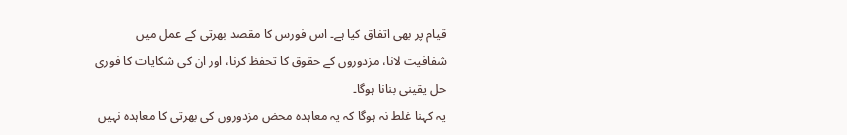قیام پر بھی اتفاق کیا ہے۔ اس فورس کا مقصد بھرتی کے عمل میں شفافیت لانا، مزدوروں کے حقوق کا تحفظ کرنا، اور ان کی شکایات کا فوری حل یقینی بنانا ہوگا۔
یہ کہنا غلط نہ ہوگا کہ یہ معاہدہ محض مزدوروں کی بھرتی کا معاہدہ نہیں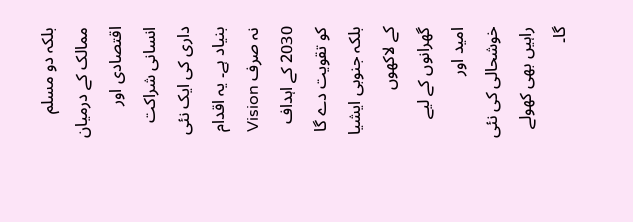بلکہ دو مسلم ممالک کے درمیان اقتصادی اور انسانی شراکت داری کی ایک نئی بنیاد ہے۔ یہ اقدام نہ صرف Vision 2030 کے اہداف کو تقویت دے گا بلکہ جنوبی ایشیا کے لاکھوں گھرانوں کے لیے امید اور خوشحالی کی نئی راہیں بھی کھولے گا۔